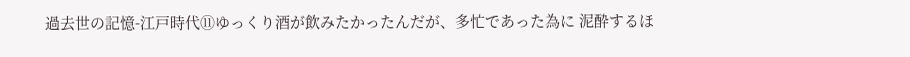過去世の記憶-江戸時代⑪ゆっくり酒が飲みたかったんだが、多忙であった為に 泥酔するほ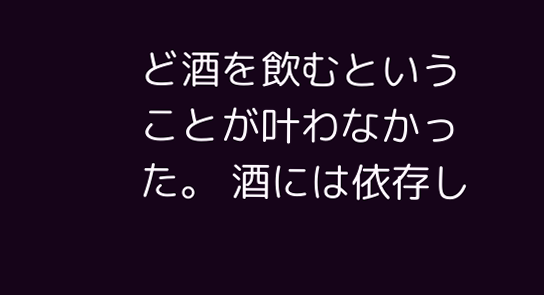ど酒を飲むということが叶わなかった。 酒には依存し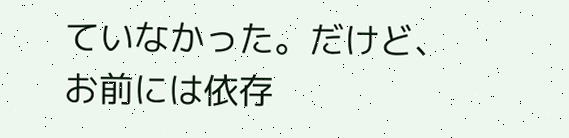ていなかった。だけど、お前には依存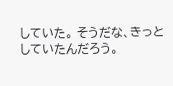していた。 そうだな、きっとしていたんだろう。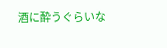酒に酔うぐらいな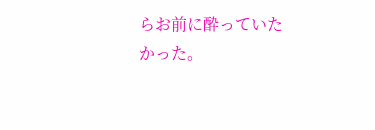らお前に酔っていたかった。